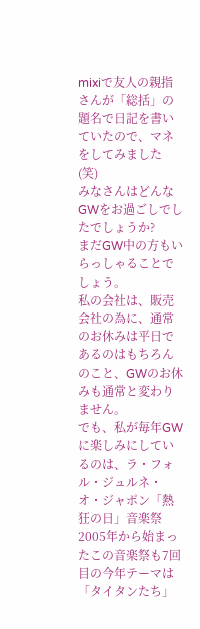mixiで友人の親指さんが「総括」の題名で日記を書いていたので、マネをしてみました
(笑)
みなさんはどんなGWをお過ごしでしたでしょうか?
まだGW中の方もいらっしゃることでしょう。
私の会社は、販売会社の為に、通常のお休みは平日であるのはもちろんのこと、GWのお休みも通常と変わりません。
でも、私が毎年GWに楽しみにしているのは、ラ・フォル・ジュルネ・オ・ジャポン「熱狂の日」音楽祭
2005年から始まったこの音楽祭も7回目の今年テーマは「タイタンたち」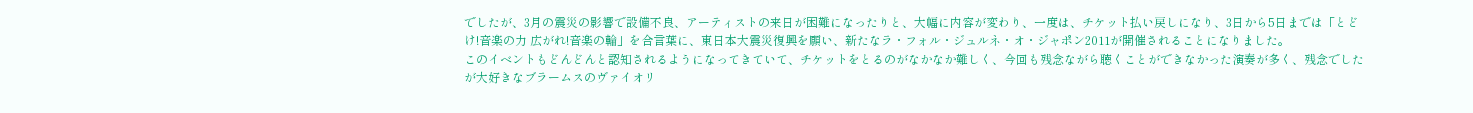でしたが、3月の震災の影響で設備不良、アーティストの来日が困難になったりと、大幅に内容が変わり、一度は、チケット払い戻しになり、3日から5日までは「とどけ!音楽の力 広がれ!音楽の輪」を合言葉に、東日本大震災復興を願い、新たなラ・フォル・ジュルネ・オ・ジャポン2011が開催されることになりました。
このイベントもどんどんと認知されるようになってきていて、チケットをとるのがなかなか難しく、今回も残念ながら聴くことができなかった演奏が多く、残念でしたが大好きなブラームスのヴァイオリ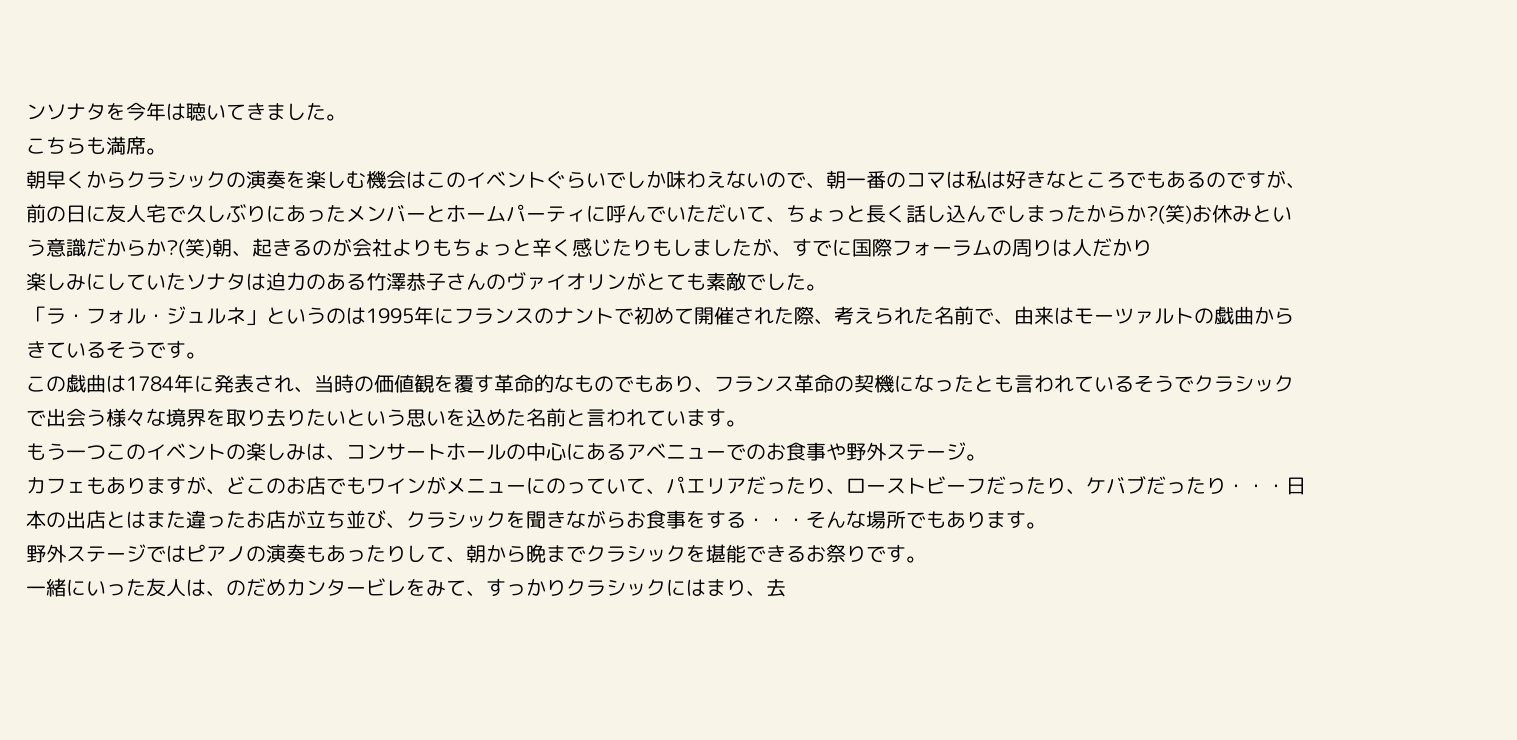ンソナタを今年は聴いてきました。
こちらも満席。
朝早くからクラシックの演奏を楽しむ機会はこのイベントぐらいでしか味わえないので、朝一番のコマは私は好きなところでもあるのですが、前の日に友人宅で久しぶりにあったメンバーとホームパーティに呼んでいただいて、ちょっと長く話し込んでしまったからか?(笑)お休みという意識だからか?(笑)朝、起きるのが会社よりもちょっと辛く感じたりもしましたが、すでに国際フォーラムの周りは人だかり
楽しみにしていたソナタは迫力のある竹澤恭子さんのヴァイオリンがとても素敵でした。
「ラ・フォル・ジュルネ」というのは1995年にフランスのナントで初めて開催された際、考えられた名前で、由来はモーツァルトの戯曲からきているそうです。
この戯曲は1784年に発表され、当時の価値観を覆す革命的なものでもあり、フランス革命の契機になったとも言われているそうでクラシックで出会う様々な境界を取り去りたいという思いを込めた名前と言われています。
もう一つこのイベントの楽しみは、コンサートホールの中心にあるアベニューでのお食事や野外ステージ。
カフェもありますが、どこのお店でもワインがメニューにのっていて、パエリアだったり、ローストビーフだったり、ケバブだったり・・・日本の出店とはまた違ったお店が立ち並び、クラシックを聞きながらお食事をする・・・そんな場所でもあります。
野外ステージではピアノの演奏もあったりして、朝から晩までクラシックを堪能できるお祭りです。
一緒にいった友人は、のだめカンタービレをみて、すっかりクラシックにはまり、去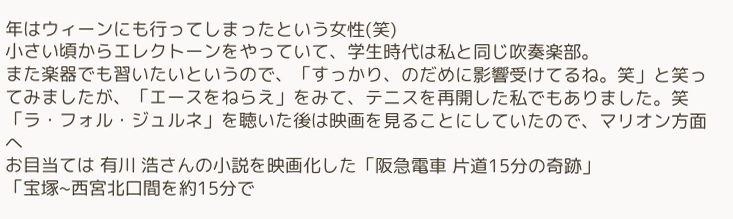年はウィーンにも行ってしまったという女性(笑)
小さい頃からエレクトーンをやっていて、学生時代は私と同じ吹奏楽部。
また楽器でも習いたいというので、「すっかり、のだめに影響受けてるね。笑」と笑ってみましたが、「エースをねらえ」をみて、テニスを再開した私でもありました。笑
「ラ・フォル・ジュルネ」を聴いた後は映画を見ることにしていたので、マリオン方面へ
お目当ては 有川 浩さんの小説を映画化した「阪急電車 片道15分の奇跡」
「宝塚~西宮北口間を約15分で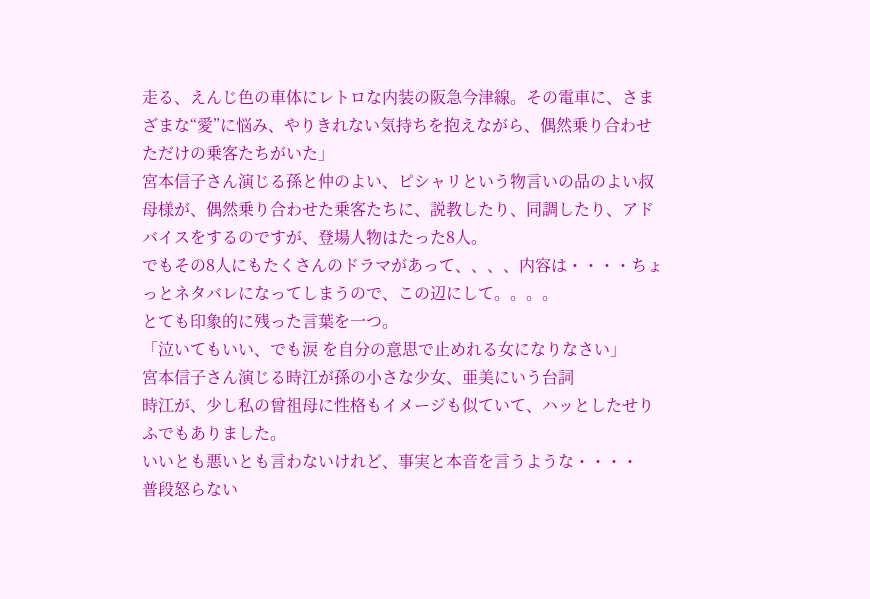走る、えんじ色の車体にレトロな内装の阪急今津線。その電車に、さまざまな“愛”に悩み、やりきれない気持ちを抱えながら、偶然乗り合わせただけの乗客たちがいた」
宮本信子さん演じる孫と仲のよい、ピシャリという物言いの品のよい叔母様が、偶然乗り合わせた乗客たちに、説教したり、同調したり、アドバイスをするのですが、登場人物はたった8人。
でもその8人にもたくさんのドラマがあって、、、、内容は・・・・ちょっとネタバレになってしまうので、この辺にして。。。。
とても印象的に残った言葉を一つ。
「泣いてもいい、でも涙 を自分の意思で止めれる女になりなさい」
宮本信子さん演じる時江が孫の小さな少女、亜美にいう台詞
時江が、少し私の曾祖母に性格もイメージも似ていて、ハッとしたせりふでもありました。
いいとも悪いとも言わないけれど、事実と本音を言うような・・・・
普段怒らない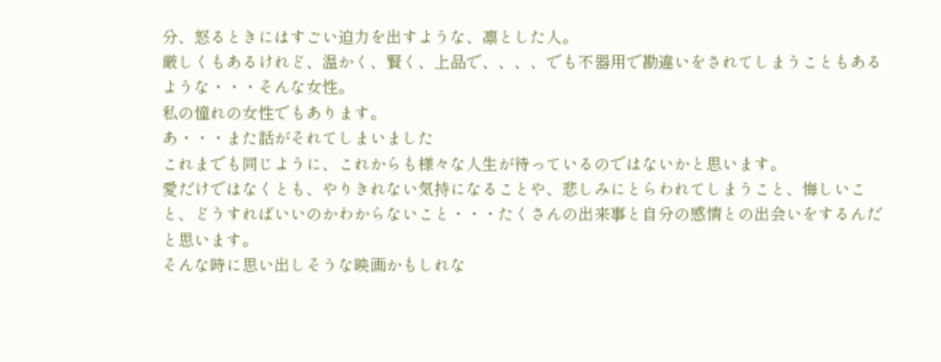分、怒るときにはすごい迫力を出すような、凛とした人。
厳しくもあるけれど、温かく、賢く、上品で、、、、でも不器用で勘違いをされてしまうこともあるような・・・そんな女性。
私の憧れの女性でもあります。
あ・・・また話がそれてしまいました
これまでも同じように、これからも様々な人生が待っているのではないかと思います。
愛だけではなくとも、やりきれない気持になることや、悲しみにとらわれてしまうこと、悔しいこと、どうすればいいのかわからないこと・・・たくさんの出来事と自分の感情との出会いをするんだと思います。
そんな時に思い出しそうな映画かもしれな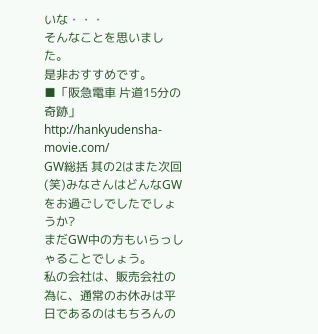いな・・・
そんなことを思いました。
是非おすすめです。
■「阪急電車 片道15分の奇跡」
http://hankyudensha-movie.com/
GW総括 其の2はまた次回
(笑)みなさんはどんなGWをお過ごしでしたでしょうか?
まだGW中の方もいらっしゃることでしょう。
私の会社は、販売会社の為に、通常のお休みは平日であるのはもちろんの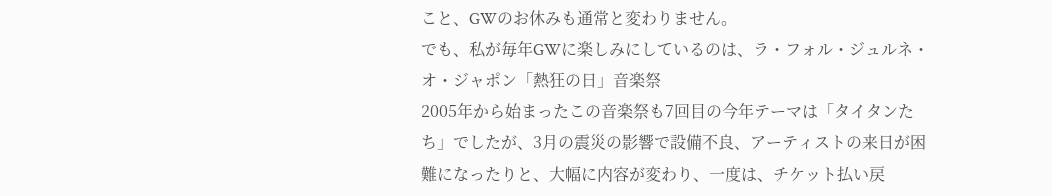こと、GWのお休みも通常と変わりません。
でも、私が毎年GWに楽しみにしているのは、ラ・フォル・ジュルネ・オ・ジャポン「熱狂の日」音楽祭
2005年から始まったこの音楽祭も7回目の今年テーマは「タイタンたち」でしたが、3月の震災の影響で設備不良、アーティストの来日が困難になったりと、大幅に内容が変わり、一度は、チケット払い戻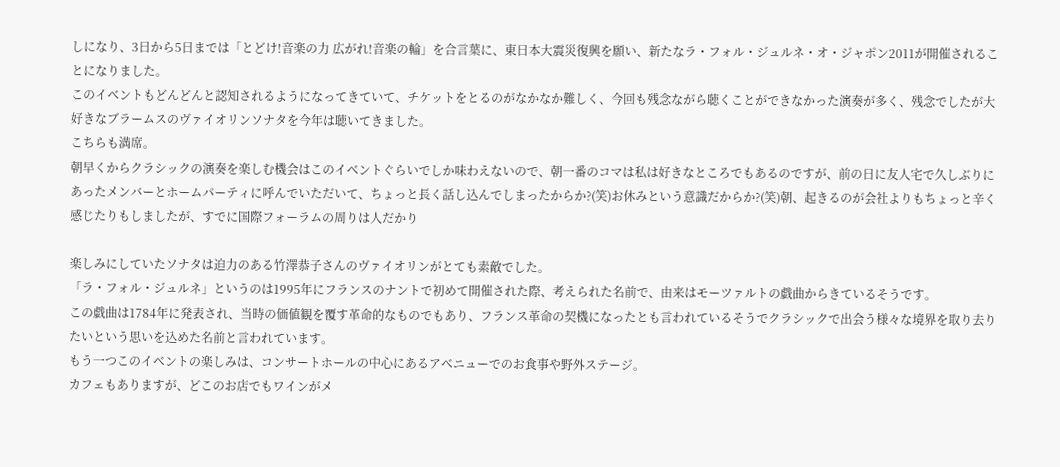しになり、3日から5日までは「とどけ!音楽の力 広がれ!音楽の輪」を合言葉に、東日本大震災復興を願い、新たなラ・フォル・ジュルネ・オ・ジャポン2011が開催されることになりました。
このイベントもどんどんと認知されるようになってきていて、チケットをとるのがなかなか難しく、今回も残念ながら聴くことができなかった演奏が多く、残念でしたが大好きなブラームスのヴァイオリンソナタを今年は聴いてきました。
こちらも満席。
朝早くからクラシックの演奏を楽しむ機会はこのイベントぐらいでしか味わえないので、朝一番のコマは私は好きなところでもあるのですが、前の日に友人宅で久しぶりにあったメンバーとホームパーティに呼んでいただいて、ちょっと長く話し込んでしまったからか?(笑)お休みという意識だからか?(笑)朝、起きるのが会社よりもちょっと辛く感じたりもしましたが、すでに国際フォーラムの周りは人だかり

楽しみにしていたソナタは迫力のある竹澤恭子さんのヴァイオリンがとても素敵でした。
「ラ・フォル・ジュルネ」というのは1995年にフランスのナントで初めて開催された際、考えられた名前で、由来はモーツァルトの戯曲からきているそうです。
この戯曲は1784年に発表され、当時の価値観を覆す革命的なものでもあり、フランス革命の契機になったとも言われているそうでクラシックで出会う様々な境界を取り去りたいという思いを込めた名前と言われています。
もう一つこのイベントの楽しみは、コンサートホールの中心にあるアベニューでのお食事や野外ステージ。
カフェもありますが、どこのお店でもワインがメ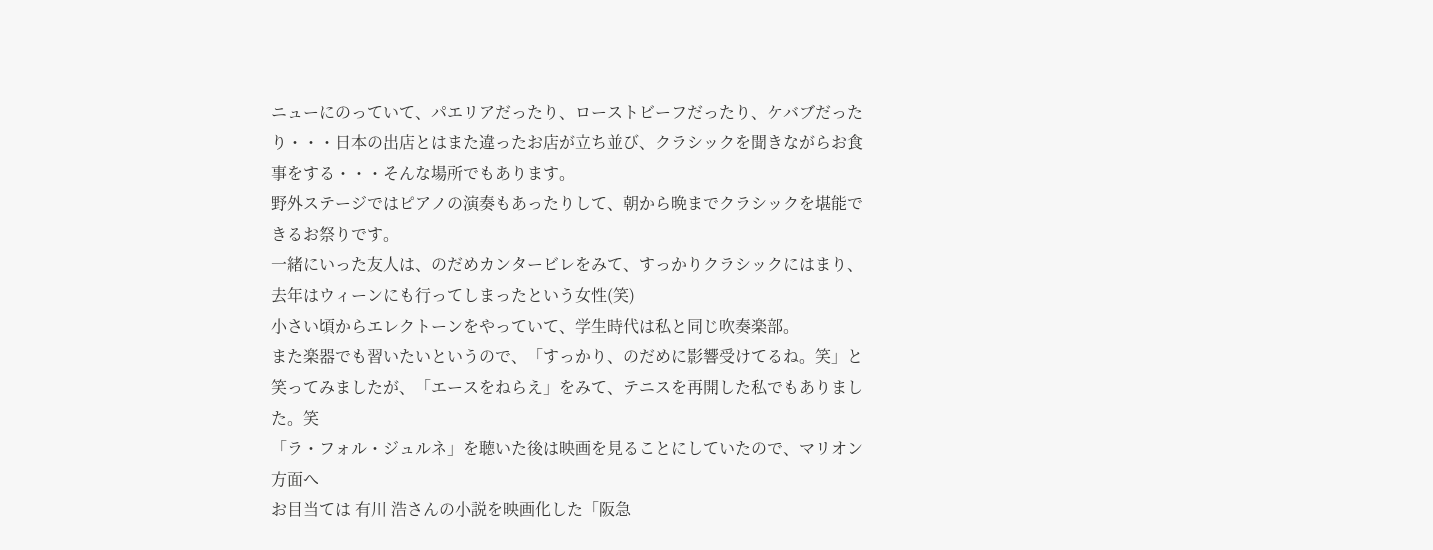ニューにのっていて、パエリアだったり、ローストビーフだったり、ケバブだったり・・・日本の出店とはまた違ったお店が立ち並び、クラシックを聞きながらお食事をする・・・そんな場所でもあります。
野外ステージではピアノの演奏もあったりして、朝から晩までクラシックを堪能できるお祭りです。
一緒にいった友人は、のだめカンタービレをみて、すっかりクラシックにはまり、去年はウィーンにも行ってしまったという女性(笑)
小さい頃からエレクトーンをやっていて、学生時代は私と同じ吹奏楽部。
また楽器でも習いたいというので、「すっかり、のだめに影響受けてるね。笑」と笑ってみましたが、「エースをねらえ」をみて、テニスを再開した私でもありました。笑
「ラ・フォル・ジュルネ」を聴いた後は映画を見ることにしていたので、マリオン方面へ
お目当ては 有川 浩さんの小説を映画化した「阪急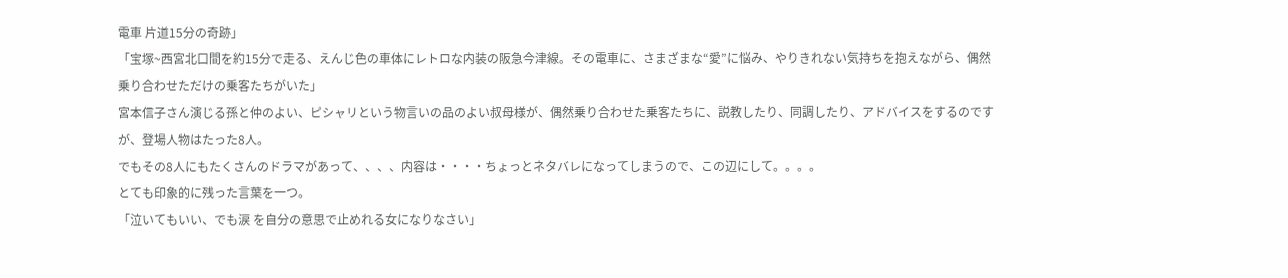電車 片道15分の奇跡」
「宝塚~西宮北口間を約15分で走る、えんじ色の車体にレトロな内装の阪急今津線。その電車に、さまざまな“愛”に悩み、やりきれない気持ちを抱えながら、偶然乗り合わせただけの乗客たちがいた」
宮本信子さん演じる孫と仲のよい、ピシャリという物言いの品のよい叔母様が、偶然乗り合わせた乗客たちに、説教したり、同調したり、アドバイスをするのですが、登場人物はたった8人。
でもその8人にもたくさんのドラマがあって、、、、内容は・・・・ちょっとネタバレになってしまうので、この辺にして。。。。
とても印象的に残った言葉を一つ。
「泣いてもいい、でも涙 を自分の意思で止めれる女になりなさい」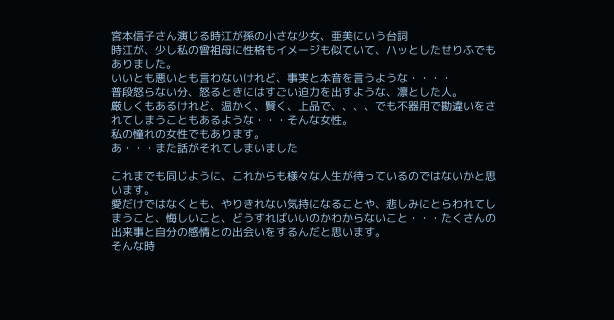宮本信子さん演じる時江が孫の小さな少女、亜美にいう台詞
時江が、少し私の曾祖母に性格もイメージも似ていて、ハッとしたせりふでもありました。
いいとも悪いとも言わないけれど、事実と本音を言うような・・・・
普段怒らない分、怒るときにはすごい迫力を出すような、凛とした人。
厳しくもあるけれど、温かく、賢く、上品で、、、、でも不器用で勘違いをされてしまうこともあるような・・・そんな女性。
私の憧れの女性でもあります。
あ・・・また話がそれてしまいました

これまでも同じように、これからも様々な人生が待っているのではないかと思います。
愛だけではなくとも、やりきれない気持になることや、悲しみにとらわれてしまうこと、悔しいこと、どうすればいいのかわからないこと・・・たくさんの出来事と自分の感情との出会いをするんだと思います。
そんな時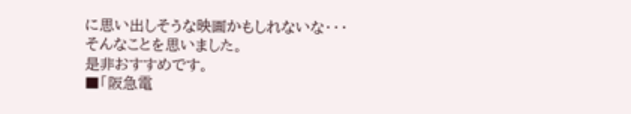に思い出しそうな映画かもしれないな・・・
そんなことを思いました。
是非おすすめです。
■「阪急電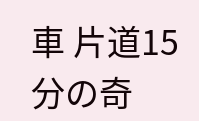車 片道15分の奇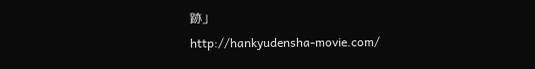跡」
http://hankyudensha-movie.com/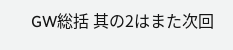GW総括 其の2はまた次回